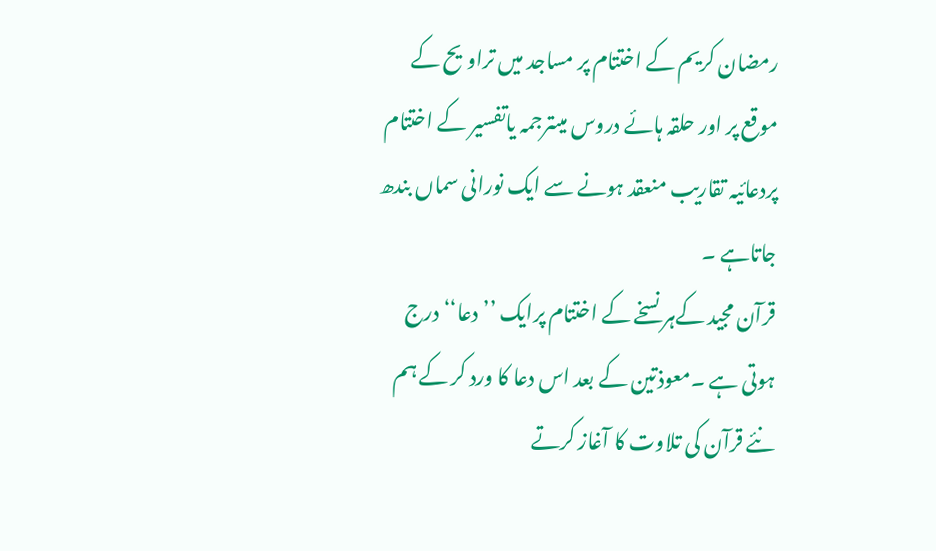رمضان کریم کے اختتام پر مساجد میں تراویح کے موقع پر اور حلقہ ہائے دروس میںترجمہ یاتفسیر کے اختتام پردعائیہ تقاریب منعقد ہونے سے ایک نورانی سماں بندھ جاتاہے ۔
قرآن مجید کےہر نسخے کے اختتام پرایک ’’دعا‘‘ درج ہوتی ہے ۔معوذتین کے بعد اس دعا کا ورد کر کے ہم نئے قرآن کی تلاوت کا آغاز کرتے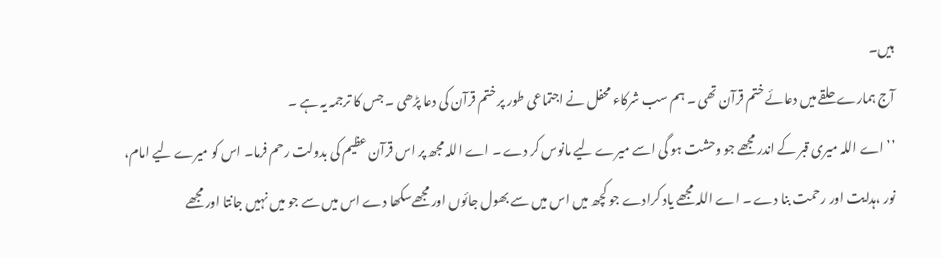ہیں۔
آج ہمارے حلقے میں دعائے ختم قرآن تھی ۔ ہم سب شرکاء محفل نے اجتماعی طور پر ختم قرآن کی دعا پڑھی ۔ جس کا ترجمہ یہ ہے ۔
’’ اے اللہ میری قبر کے اندر مجھے جو وحشت ہو گی اسے میرے لیے مانوس کر دے ۔ اے اللہ مجھ پر اس قرآن عظیم کی بدولت رحم فرما۔ اس کو میرے لیے امام، نور ،ہدایت اور رحمت بنا دے ۔ اے اللہ مجھے یاد کرادے جو کچھ میں اس میں سے بھول جائوں اور مجھےسکھا دے اس میں سے جو میں نہیں جانتا اور مجھے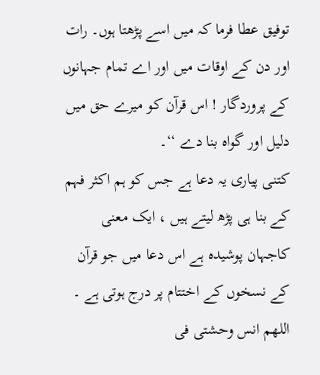توفیق عطا فرما کہ میں اسے پڑھتا ہوں۔ رات اور دن کے اوقات میں اور اے تمام جہانوں کے پروردگار ! اس قرآن کو میرے حق میں دلیل اور گواہ بنا دے ‘‘۔
کتنی پیاری یہ دعا ہے جس کو ہم اکثر فہم کے بنا ہی پڑھ لیتے ہیں ، ایک معنی کاجہان پوشیدہ ہے اس دعا میں جو قرآن کے نسخوں کے اختتام پر درج ہوتی ہے ۔
اللھم انس وحشتی فی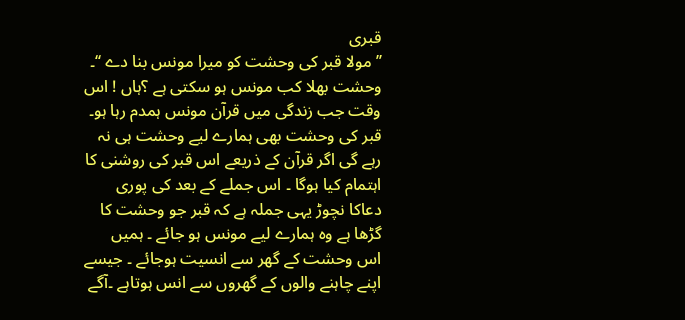قبری
’’ مولا قبر کی وحشت کو میرا مونس بنا دے ‘‘۔ وحشت بھلا کب مونس ہو سکتی ہے ؟ہاں ! اس وقت جب زندگی میں قرآن مونس ہمدم رہا ہو۔ قبر کی وحشت بھی ہمارے لیے وحشت ہی نہ رہے گی اگر قرآن کے ذریعے اس قبر کی روشنی کا اہتمام کیا ہوگا ۔ اس جملے کے بعد کی پوری دعاکا نچوڑ یہی جملہ ہے کہ قبر جو وحشت کا گڑھا ہے وہ ہمارے لیے مونس ہو جائے ۔ ہمیں اس وحشت کے گھر سے انسیت ہوجائے ۔ جیسے اپنے چاہنے والوں کے گھروں سے انس ہوتاہے ۔آگے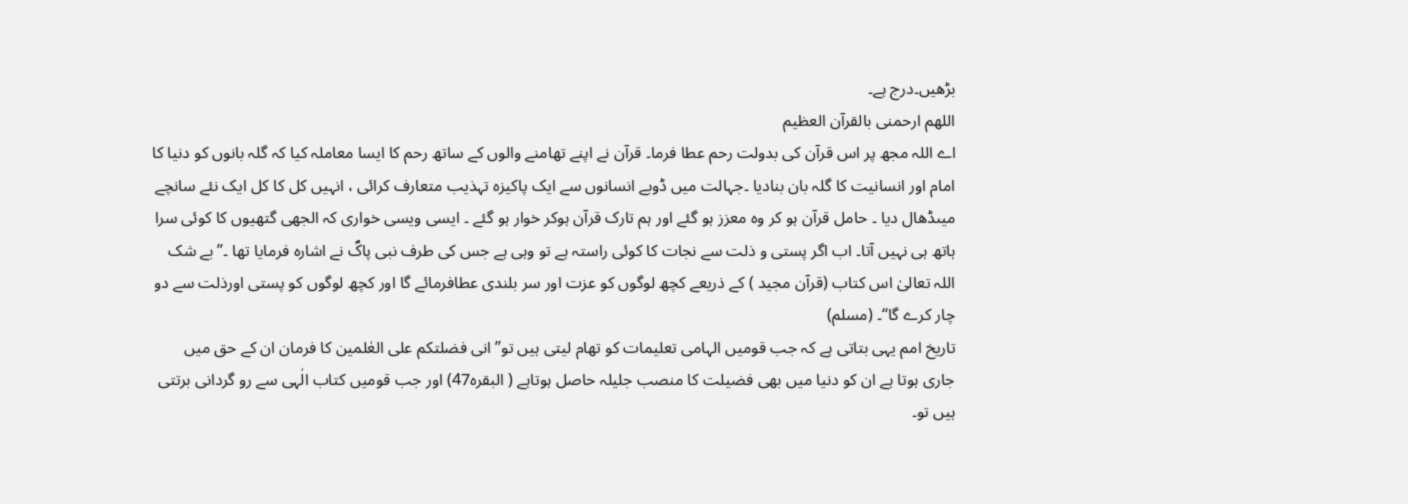بڑھیں۔درج ہے۔
اللھم ارحمنی بالقرآن العظیم
اے اللہ مجھ پر اس قرآن کی بدولت رحم عطا فرما۔ قرآن نے اپنے تھامنے والوں کے ساتھ رحم کا ایسا معاملہ کیا کہ گلہ بانوں کو دنیا کا امام اور انسانیت کا گلہ بان بنادیا ۔جہالت میں ڈوبے انسانوں سے ایک پاکیزہ تہذیب متعارف کرائی ، انہیں کل کا کل ایک نئے سانچے میںڈھال دیا ۔ حامل قرآن ہو کر وہ معزز ہو گئے اور ہم تارک قرآن ہوکر خوار ہو گئے ۔ ایسی ویسی خواری کہ الجھی گتھیوں کا کوئی سرا ہاتھ ہی نہیں آتا۔ اب اگر پستی و ذلت سے نجات کا کوئی راستہ ہے تو وہی ہے جس کی طرف نبی پاکؐ نے اشارہ فرمایا تھا ۔’’بے شک اللہ تعالیٰ اس کتاب (قرآن مجید ) کے ذریعے کچھ لوگوں کو عزت اور سر بلندی عطافرمائے گا اور کچھ لوگوں کو پستی اورذلت سے دو چار کرے گا‘‘۔ (مسلم)
تاریخ امم یہی بتاتی ہے کہ جب قومیں الہامی تعلیمات کو تھام لیتی ہیں تو’’ انی فضلتکم علی العٰلمین کا فرمان ان کے حق میں جاری ہوتا ہے ان کو دنیا میں بھی فضیلت کا منصب جلیلہ حاصل ہوتاہے ( البقرہ47) اور جب قومیں کتاب الٰہی سے رو گردانی برتتی ہیں تو۔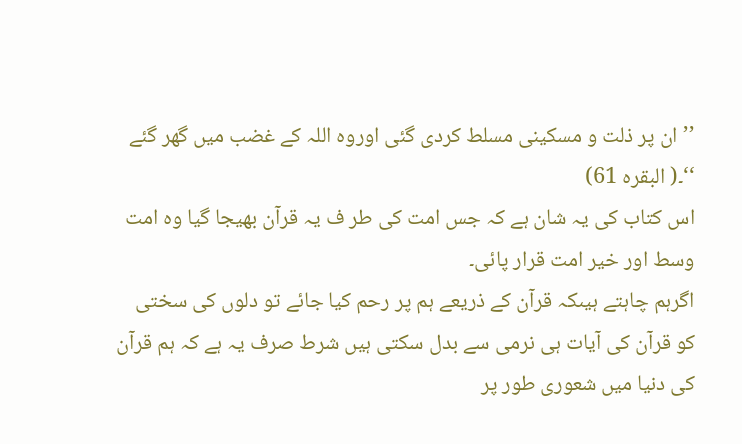’’ ان پر ذلت و مسکینی مسلط کردی گئی اوروہ اللہ کے غضب میں گھر گئے ‘‘۔( البقرہ 61)
اس کتاب کی یہ شان ہے کہ جس امت کی طر ف یہ قرآن بھیجا گیا وہ امت وسط اور خیر امت قرار پائی۔
اگرہم چاہتے ہیںکہ قرآن کے ذریعے ہم پر رحم کیا جائے تو دلوں کی سختی کو قرآن کی آیات ہی نرمی سے بدل سکتی ہیں شرط صرف یہ ہے کہ ہم قرآن کی دنیا میں شعوری طور پر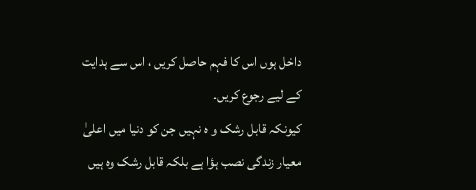داخل ہوں اس کا فہم حاصل کریں ، اس سے ہدایت کے لیے رجوع کریں۔
کیونکہ قابل رشک و ہ نہیں جن کو دنیا میں اعلیٰ معیار زندگی نصب ہؤا ہے بلکہ قابل رشک وہ ہیں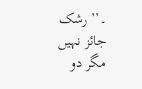۔’’ رشک جائز نہیں مگر دو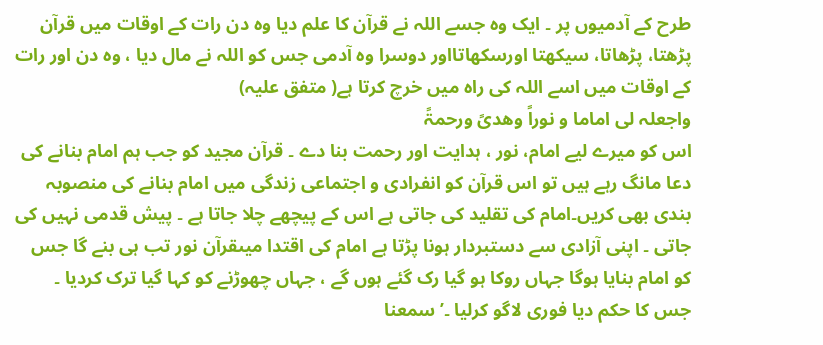طرح کے آدمیوں پر ۔ ایک وہ جسے اللہ نے قرآن کا علم دیا وہ دن رات کے اوقات میں قرآن پڑھتا، پڑھاتا، سیکھتا اورسکھاتااور دوسرا وہ آدمی جس کو اللہ نے مال دیا ، وہ دن اور رات کے اوقات میں اسے اللہ کی راہ میں خرچ کرتا ہے( متفق علیہ)
واجعلہ لی اماما و نوراً وھدیً ورحمۃً
اس کو میرے لیے امام، نور ، ہدایت اور رحمت بنا دے ۔ قرآن مجید کو جب ہم امام بنانے کی دعا مانگ رہے ہیں تو اس قرآن کو انفرادی و اجتماعی زندگی میں امام بنانے کی منصوبہ بندی بھی کریں۔امام کی تقلید کی جاتی ہے اس کے پیچھے چلا جاتا ہے ۔ پیش قدمی نہیں کی جاتی ۔ اپنی آزادی سے دستبردار ہونا پڑتا ہے امام کی اقتدا میںقرآن نور تب ہی بنے گا جس کو امام بنایا ہوگا جہاں روکا ہو گیا رک گئے ہوں گے ، جہاں چھوڑنے کو کہا گیا ترک کردیا ۔ جس کا حکم دیا فوری لاگو کرلیا ۔’ سمعنا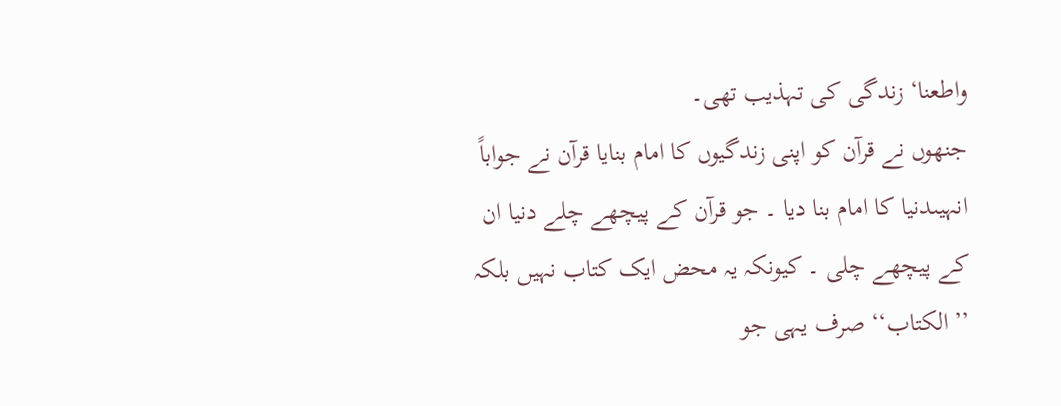واطعنا‘ زندگی کی تہذیب تھی۔
جنھوں نے قرآن کو اپنی زندگیوں کا امام بنایا قرآن نے جواباً انہیںدنیا کا امام بنا دیا ۔ جو قرآن کے پیچھے چلے دنیا ان کے پیچھے چلی ۔ کیونکہ یہ محض ایک کتاب نہیں بلکہ ’’ الکتاب‘‘ صرف یہی جو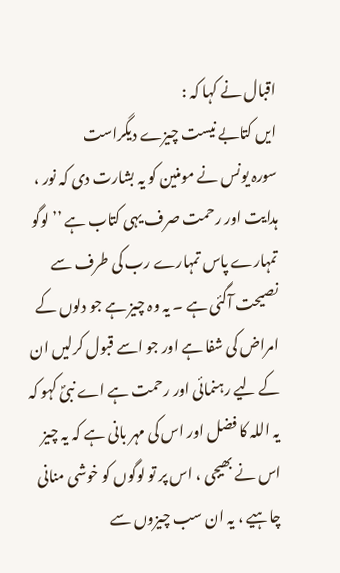اقبال نے کہا کہ :
ایں کتابے نیست چیزے دیگراست
سورہ یونس نے مومنین کو یہ بشارت دی کہ نور ، ہدایت اور رحمت صرف یہی کتاب ہے ’’ لوگو تمہارے پاس تمہارے رب کی طرف سے نصیحت آگئی ہے ۔ یہ وہ چیز ہے جو دلوں کے امراض کی شفا ہے اور جو اسے قبول کرلیں ان کے لیے رہنمائی اور رحمت ہے اے نبیؐ کہو کہ یہ اللہ کا فضل اور اس کی مہر بانی ہے کہ یہ چیز اس نے بھیجی ، اس پر تو لوگوں کو خوشی منانی چاہیے ، یہ ان سب چیزوں سے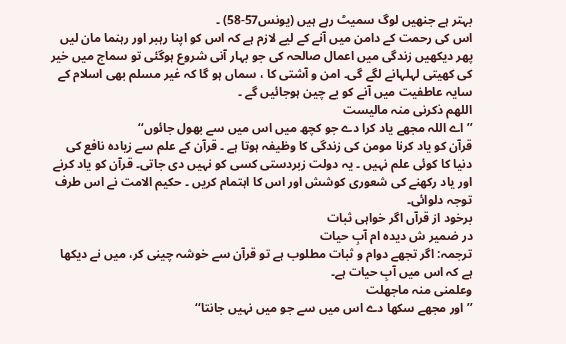بہتر ہے جنھیں لوگ سمیٹ رہے ہیں (یونس57-58) ۔
اس کی رحمت کے دامن میں آنے کے لیے لازم ہے کہ اس کو اپنا رہبر اور رہنما مان لیں پھر دیکھیں زندگی میں اعمال صالحہ کی جو بہار آنی شروع ہوگئی تو سماج میں خیر کی کھیتی لہلہانے لگے گی۔ امن و آشتی کا ، سماں ہو گا کہ غیر مسلم بھی اسلام کے سایہ عاطفیت میں آنے کو بے چین ہوجائیں گے ۔
اللھم ذکرنی منہ مالیست
’’اے اللہ مجھے یاد کرا دے جو کچھ میں اس میں سے بھول جائوں‘‘
قرآن کو یاد کرنا مومن کی زندگی کا وظیفہ ہوتا ہے ۔ قرآن کے علم سے زیادہ نافع کی دنیا کا کوئی علم نہیں ۔ یہ دولت زبردستی کسی کو نہیں دی جاتی۔ قرآن کو یاد کرنے اور یاد رکھنے کی شعوری کوشش اور اس کا اہتمام کریں ۔ حکیم الامت نے اس طرف توجہ دلوائی۔
برخود از قرآں اگر خواہی ثبات
در ضمیر ش دیدہ ام آبِ حیات
ترجمہ: اگر تجھے دوام و ثبات مطلوب ہے تو قرآن سے خوشہ چینی کر، میں نے دیکھا ہے کہ اس میں آبِ حیات ہے۔
وعلمنی منہ ماجھلت
’’ اور مجھے سکھا دے اس میں سے جو میں نہیں جانتا‘‘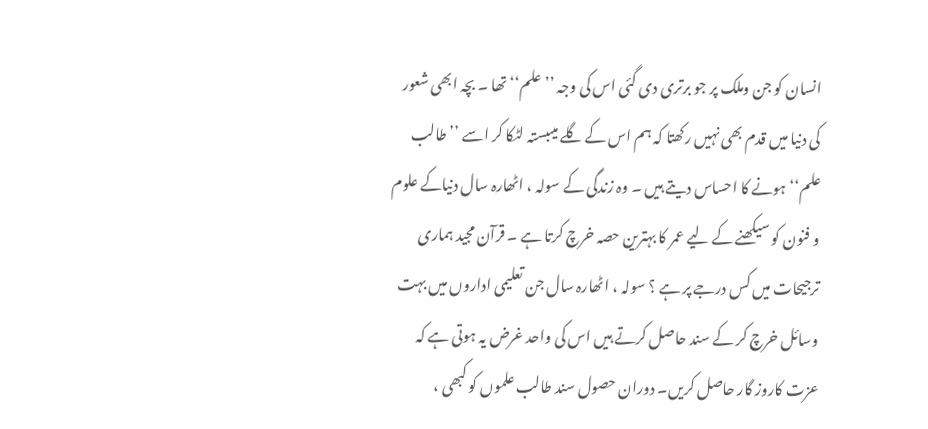انسان کو جن وملک پر جو برتری دی گئی اس کی وجہ ’’ علم‘‘ تھا ۔ بچہ ابھی شعور کی دنیا میں قدم بھی نہیں رکھتا کہ ہم اس کے گلے میںبستہ لٹکا کر اسے ’’ طالب علم‘‘ہونے کا احساس دیتے ہیں ۔ وہ زندگی کے سولہ ، اٹھارہ سال دنیاکے علوم و فنون کو سیکھنے کے لیے عمر کا بہترین حصہ خرچ کرتا ہے ۔ قرآن مجید ہماری ترجیحات میں کس درجے پر ہے ؟ سولہ ، اٹھارہ سال جن تعلیمی اداروں میں بہت وسائل خرچ کر کے سند حاصل کرتے ہیں اس کی واحد غرض یہ ہوتی ہے کہ عزت کاروز گار حاصل کریں۔ دوران حصول سند طالب علموں کو کبھی ،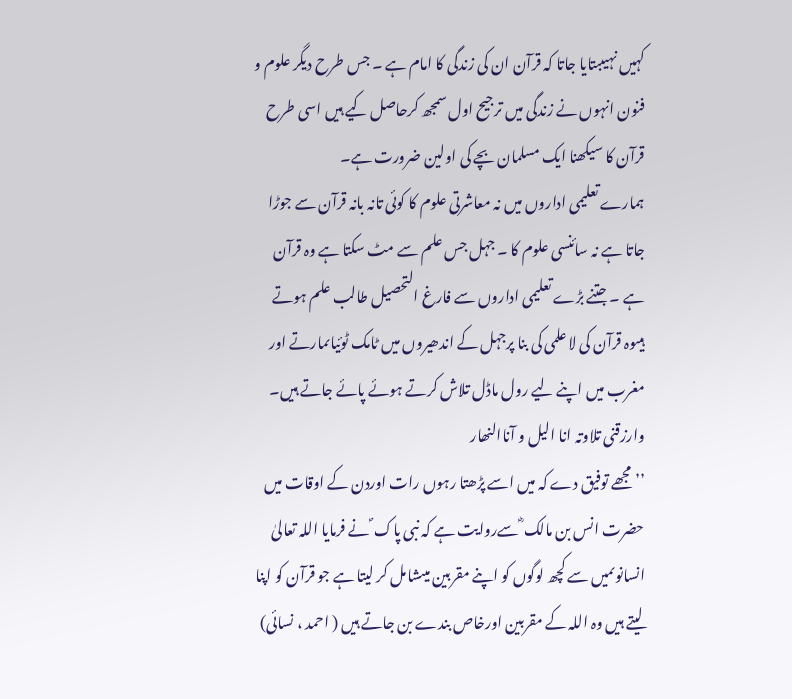کہیں نہیںبتایا جاتا کہ قرآن ان کی زندگی کا امام ہے ۔ جس طرح دیگر علوم و فنون انہوں نے زندگی میں ترجیح اول سمجھ کرحاصل کیے ہیں اسی طرح قرآن کا سیکھنا ایک مسلمان بچے کی اولین ضرورت ہے۔
ہمارے تعلیمی اداروں میں نہ معاشرتی علوم کا کوئی تانہ بانہ قرآن سے جوڑا جاتا ہے نہ سائنسی علوم کا ۔ جہل جس علم سے مٹ سکتا ہے وہ قرآن ہے ۔ جتنے بڑے تعلیمی اداروں سے فارغ التحصیل طالب علم ہوتے ہیںوہ قرآن کی لا علمی کی بنا پرجہل کے اندھیروں میں ٹامک ٹوئیاںمارتے اور مغرب میں اپنے لیے رول ماڈل تلاش کرتے ہوئے پائے جاتے ہیں۔
وارزقنی تلاوتہ انا الیل و آناالنھار
’’ مجھے توفیق دے کہ میں اسے پڑھتا رہوں رات اوردن کے اوقات میں حضرت انس بن مالک ؓ سےروایت ہے کہ نبی پاک ؐ نے فرمایا اللہ تعالیٰ انسانوںمیں سے کچھ لوگوں کو اپنے مقربین میںشامل کر لیتا ہے جو قرآن کو اپنا لیتے ہیں وہ اللہ کے مقربین اورخاص بندے بن جاتے ہیں ( احمد ، نسائی)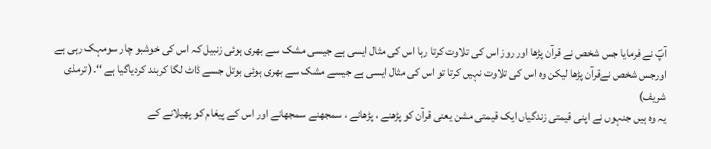آپؐ نے فرمایا جس شخص نے قرآن پڑھا اور روز اس کی تلاوت کرتا رہا اس کی مثال ایسی ہے جیسی مشک سے بھری ہوئی زنبیل کہ اس کی خوشبو چار سومہک رہی ہے اورجس شخص نےقرآن پڑھا لیکن وہ اس کی تلاوت نہیں کرتا تو اس کی مثال ایسی ہے جیسے مشک سے بھری ہوئی بوتل جسے ڈاٹ لگا کربند کردیاگیا ہے ‘‘۔( ترمذی شریف)
یہ وہ ہیں جنہوں نے اپنی قیمتی زندگیاں ایک قیمتی مشن یعنی قرآن کو پڑھنے ، پڑھانے ، سمجھنے سمجھانے اور اس کے پیغام کو پھیلانے کے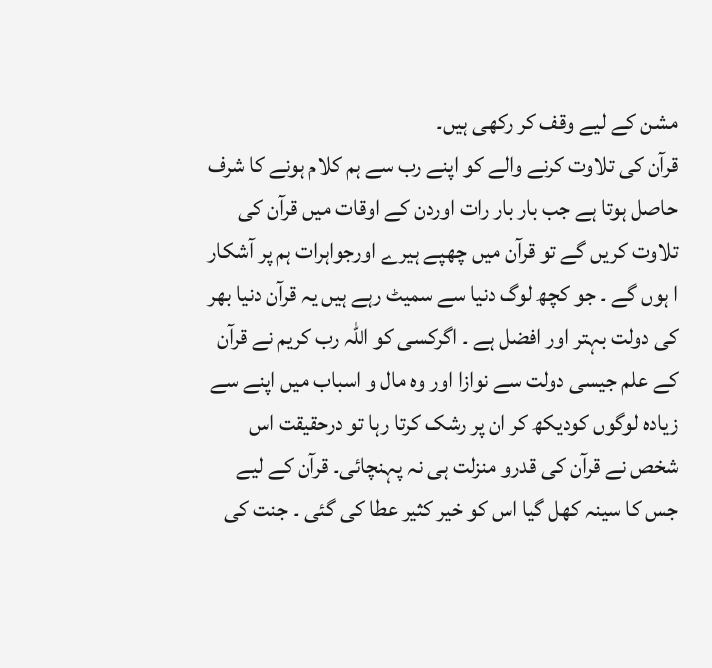مشن کے لیے وقف کر رکھی ہیں۔
قرآن کی تلاوت کرنے والے کو اپنے رب سے ہم کلام ہونے کا شرف حاصل ہوتا ہے جب بار بار رات اوردن کے اوقات میں قرآن کی تلاوت کریں گے تو قرآن میں چھپے ہیرے اورجواہرات ہم پر آشکار ا ہوں گے ۔ جو کچھ لوگ دنیا سے سمیٹ رہے ہیں یہ قرآن دنیا بھر کی دولت بہتر اور افضل ہے ۔ اگرکسی کو اللہ رب کریم نے قرآن کے علم جیسی دولت سے نوازا اور وہ مال و اسباب میں اپنے سے زیادہ لوگوں کودیکھ کر ان پر رشک کرتا رہا تو درحقیقت اس شخص نے قرآن کی قدرو منزلت ہی نہ پہنچائی۔ قرآن کے لیے جس کا سینہ کھل گیا اس کو خیر کثیر عطا کی گئی ۔ جنت کی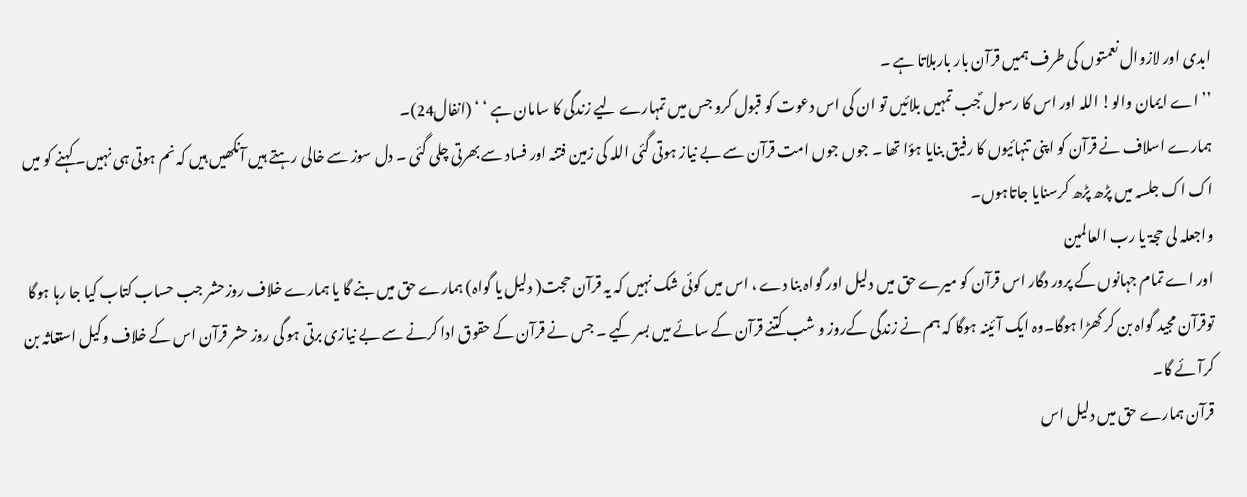ابدی اور لازوال نعمتوں کی طرف ہمیں قرآن بار باربلاتا ہے ۔
’’ اے ایمان والو! اللہ اور اس کا رسول ؐجب تمہیں بلائیں تو ان کی اس دعوت کو قبول کرو جس میں تمہارے لیے زندگی کا سامان ہے ‘ ‘ (انفال24)۔
ہمارے اسلاف نے قرآن کو اپنی تنہائیوں کا رفیق بنایا ہؤا تھا ۔ جوں جوں امت قرآن سے بے نیاز ہوتی گئی اللہ کی زمین فتنہ اور فساد سے بھرتی چلی گئی ۔ دل سوز سے خالی رہتے ہیں آنکھیں ہیں کہ نم ہوتی ہی نہیں۔ کہنے کو میں اک اک جلسہ میں پڑھ پڑھ کرسنایا جاتاہوں۔
واجعلہ لی حجۃ یا رب العالمین
اور اے تمام جہانوں کے پرور دگار اس قرآن کو میرے حق میں دلیل اور گواہ بنا دے ، اس میں کوئی شک نہیں کہ یہ قرآن حجت( دلیل یا گواہ) ہمارے حق میں بنے گا یا ہمارے خلاف روزحشر جب حساب کتاب کیا جا رہا ہوگا توقرآن مجید گواہ بن کر کھڑا ہوگا۔وہ ایک آئینہ ہوگا کہ ہم نے زندگی کےروز و شب کتنے قرآن کے سائے میں بسر کیے ۔ جس نے قرآن کے حقوق ادا کرنے سے بے نیازی برتی ہو گی روز حشر قرآن اس کے خلاف وکیل استغاثہ بن کرآئے گا۔
قرآن ہمارے حق میں دلیل اس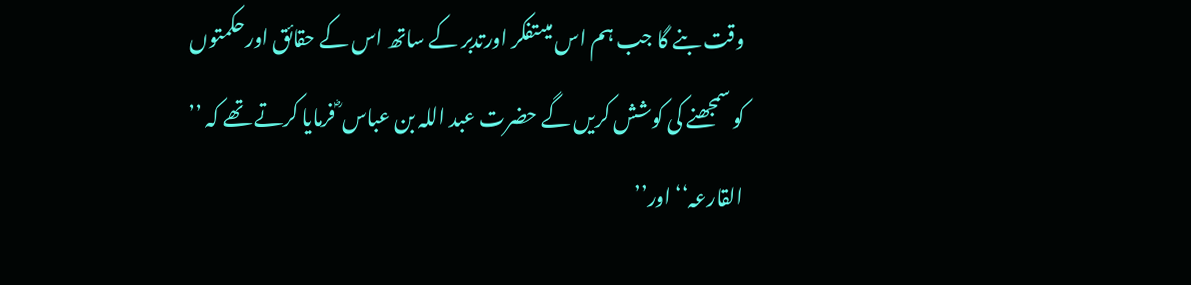وقت بنے گا جب ہم اس میںتفکر اورتدبر کے ساتھ اس کے حقائق اورحکمتوں کو سمجھنے کی کوشش کریں گے حضرت عبد اللہ بن عباس ؓ فرمایا کرتے تھے کہ ’’ القارعہ‘‘ اور’’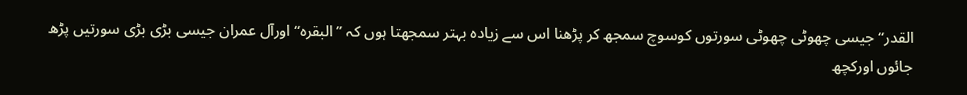القدر‘‘ جیسی چھوٹی چھوٹی سورتوں کوسوچ سمجھ کر پڑھنا اس سے زیادہ بہتر سمجھتا ہوں کہ ’’ البقرہ‘‘ اورآل عمران جیسی بڑی بڑی سورتیں پڑھ جائوں اورکچھ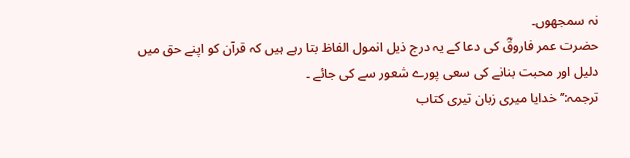نہ سمجھوں۔
حضرت عمر فاروقؓ کی دعا کے یہ درج ذیل انمول الفاظ بتا رہے ہیں کہ قرآن کو اپنے حق میں دلیل اور محبت بنانے کی سعی پورے شعور سے کی جائے ۔
ترجمہ:’’ خدایا میری زبان تیری کتاب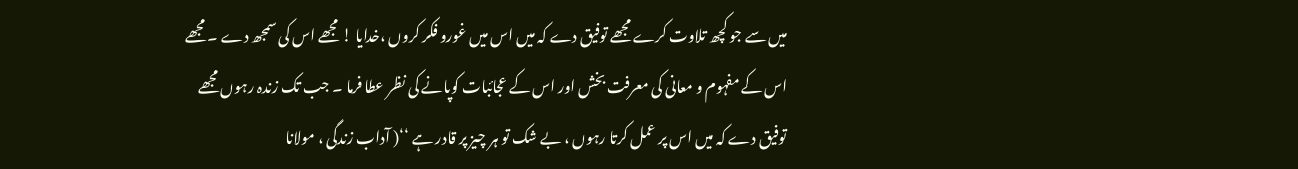میں سے جو کچھ تلاوت کرے مجھے توفیق دے کہ میں اس میں غورو فکر کروں ،خدایا ! مجھے اس کی سمجھ دے ۔ مجھے اس کے مفہوم و معانی کی معرفت بخش اور اس کے عجائبات کوپانے کی نظر عطا فرما ۔ جب تک زندہ رہوں مجھے توفیق دے کہ میں اس پر عمل کرتا رہوں ، بے شک تو ہر چیز پر قادر ہے ‘‘( آداب زندگی ، مولانا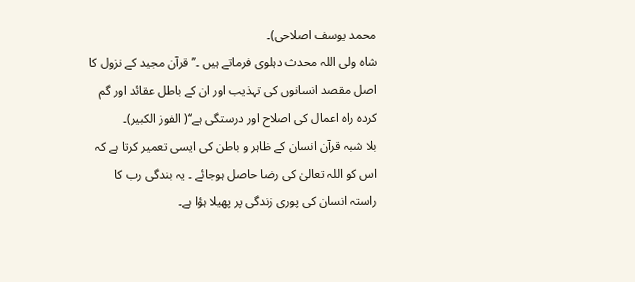محمد یوسف اصلاحی)۔
شاہ ولی اللہ محدث دہلوی فرماتے ہیں ۔’’ قرآن مجید کے نزول کا اصل مقصد انسانوں کی تہذیب اور ان کے باطل عقائد اور گم کردہ راہ اعمال کی اصلاح اور درستگی ہے‘‘( الفوز الکبیر)۔
بلا شبہ قرآن انسان کے ظاہر و باطن کی ایسی تعمیر کرتا ہے کہ اس کو اللہ تعالیٰ کی رضا حاصل ہوجائے ۔ یہ بندگی رب کا راستہ انسان کی پوری زندگی پر پھیلا ہؤا ہے۔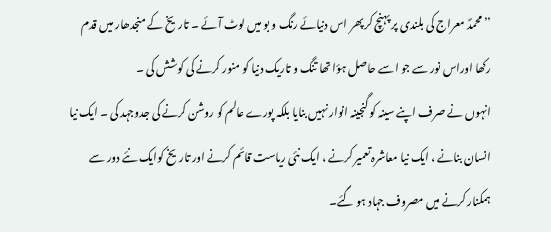’’محمدؐ معراج کی بلندی پر پہنچ کر پھر اس دنیائے رنگ و بو میں لوٹ آئے ۔ تاریخ کے منجدھار میں قدم رکھا اوراس نور سے جو اسے حاصل ہؤا تھا تنگ و تاریک دنیا کو منور کرنے کی کوشش کی ۔
انہوں نے صرف اپنے سینہ کو گنجینہ انوار نہیں بنایا بلکہ پورے عالم کو روشن کرنے کی جدوجہد کی ۔ ایک نیا انسان بنانے ، ایک نیا معاشرہ تعمیر کرنے ، ایک نئی ریاست قائم کرنے اور تاریخ کوایک نئے دور سے ہمکنار کرنے میں مصروف جہاد ہو گئے۔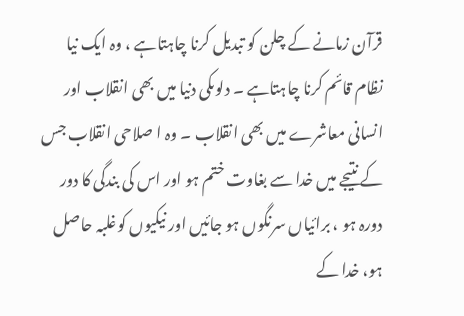قرآن زمانے کے چلن کو تبدیل کرنا چاہتاہے ، وہ ایک نیا نظام قائم کرنا چاہتاہے ۔ دلوںکی دنیا میں بھی انقلاب اور انسانی معاشرے میں بھی انقلاب ۔ وہ ا صلاحی انقلاب جس کے نتیجے میں خدا سے بغاوت ختم ہو اور اس کی بندگی کا دور دورہ ہو ، برائیاں سرنگوں ہو جائیں اور نیکیوں کوغلبہ حاصل ہو، خدا کے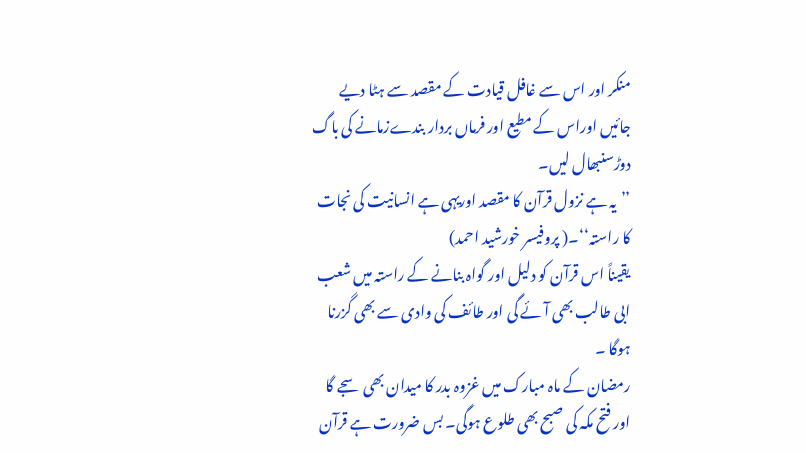منکر اور اس سے غافل قیادت کے مقصد سے ہٹا دیے جائیں اوراس کے مطیع اور فرماں بردار بندےزمانے کی باگ دوڑسنبھال لیں۔
’’یہ ہے نزول قرآن کا مقصد اوریہی ہے انسانیت کی نجات کا راستہ‘‘۔( پروفیسر خورشید احمد)
یقیناً اس قرآن کو دلیل اور گواہ بنانے کے راستہ میں شعب ابی طالب بھی آئے گی اور طائف کی وادی سے بھی گزرنا ہوگا ۔
رمضان کے ماہ مبارک میں غزوہ بدر کا میدان بھی سجے گا اور فتح مکہ کی صبح بھی طلوع ہوگی۔ بس ضرورت ہے قرآن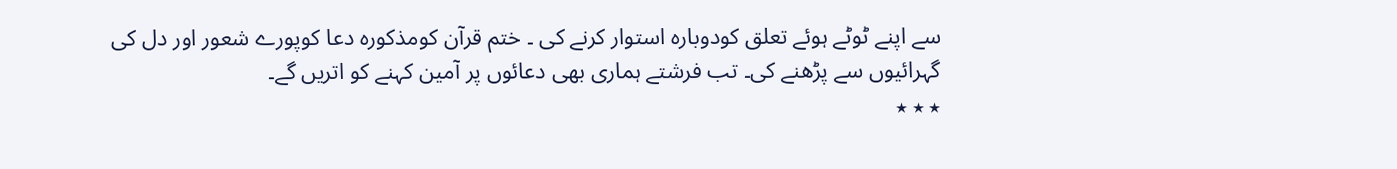سے اپنے ٹوٹے ہوئے تعلق کودوبارہ استوار کرنے کی ۔ ختم قرآن کومذکورہ دعا کوپورے شعور اور دل کی گہرائیوں سے پڑھنے کی۔ تب فرشتے ہماری بھی دعائوں پر آمین کہنے کو اتریں گے۔
٭ ٭ ٭